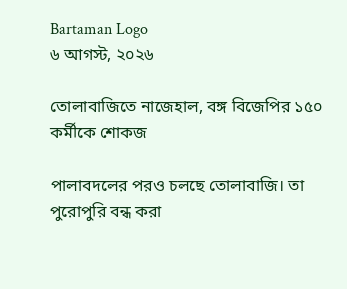Bartaman Logo
৬ আগস্ট, ২০২৬

তোলাবাজিতে নাজেহাল, বঙ্গ বিজেপির ১৫০ কর্মীকে শোকজ

পালাবদলের পরও চলছে তোলাবাজি। তা পুরোপুরি বন্ধ করা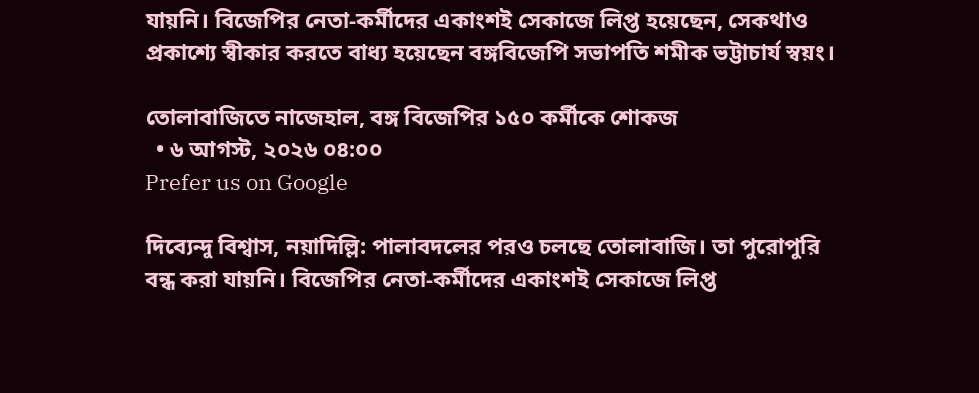যায়নি। বিজেপির নেতা-কর্মীদের একাংশই সেকাজে লিপ্ত হয়েছেন, সেকথাও প্রকাশ্যে স্বীকার করতে বাধ্য হয়েছেন বঙ্গবিজেপি সভাপতি শমীক ভট্টাচার্য স্বয়ং।

তোলাবাজিতে নাজেহাল, বঙ্গ বিজেপির ১৫০ কর্মীকে শোকজ
  • ৬ আগস্ট, ২০২৬ ০৪:০০
Prefer us on Google

দিব্যেন্দু বিশ্বাস, নয়াদিল্লি: পালাবদলের পরও চলছে তোলাবাজি। তা পুরোপুরি বন্ধ করা যায়নি। বিজেপির নেতা-কর্মীদের একাংশই সেকাজে লিপ্ত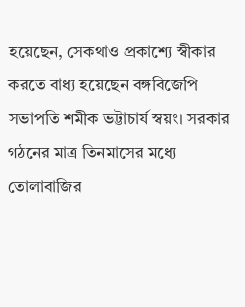হয়েছেন, সেকথাও প্রকাশ্যে স্বীকার করতে বাধ্য হয়েছেন বঙ্গবিজেপি সভাপতি শমীক ভট্টাচার্য স্বয়ং। সরকার গঠনের মাত্র তিনমাসের মধ্যে তোলাবাজির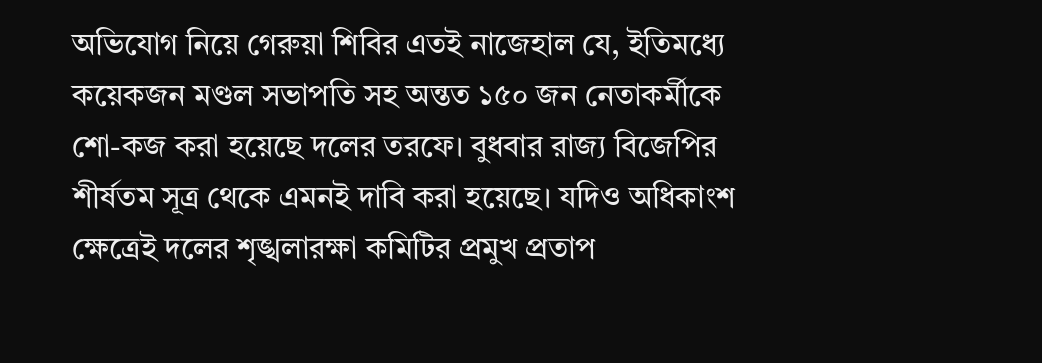অভিযোগ নিয়ে গেরুয়া শিবির এতই নাজেহাল যে, ইতিমধ্যে কয়েকজন মণ্ডল সভাপতি সহ অন্তত ১৫০ জন নেতাকর্মীকে শো-কজ করা হয়েছে দলের তরফে। বুধবার রাজ্য বিজেপির শীর্ষতম সূত্র থেকে এমনই দাবি করা হয়েছে। যদিও অধিকাংশ ক্ষেত্রেই দলের শৃঙ্খলারক্ষা কমিটির প্রমুখ প্রতাপ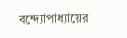বন্দ্যোপাধ্যায়ের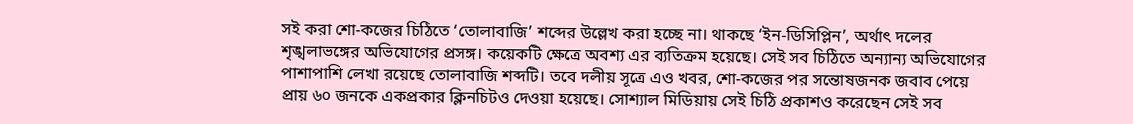সই করা শো-কজের চিঠিতে ‘তোলাবাজি’ শব্দের উল্লেখ করা হচ্ছে না। থাকছে ‘ইন-ডিসিপ্লিন’, অর্থাৎ দলের শৃঙ্খলাভঙ্গের অভিযোগের প্রসঙ্গ। কয়েকটি ক্ষেত্রে অবশ্য এর ব্যতিক্রম হয়েছে। সেই সব চিঠিতে অন্যান্য অভিযোগের পাশাপাশি লেখা রয়েছে তোলাবাজি শব্দটি। তবে দলীয় সূত্রে এও খবর, শো-কজের পর সন্তোষজনক জবাব পেয়ে প্রায় ৬০ জনকে একপ্রকার ক্লিনচিটও দেওয়া হয়েছে। সোশ্যাল মিডিয়ায় সেই চিঠি প্রকাশও করেছেন সেই সব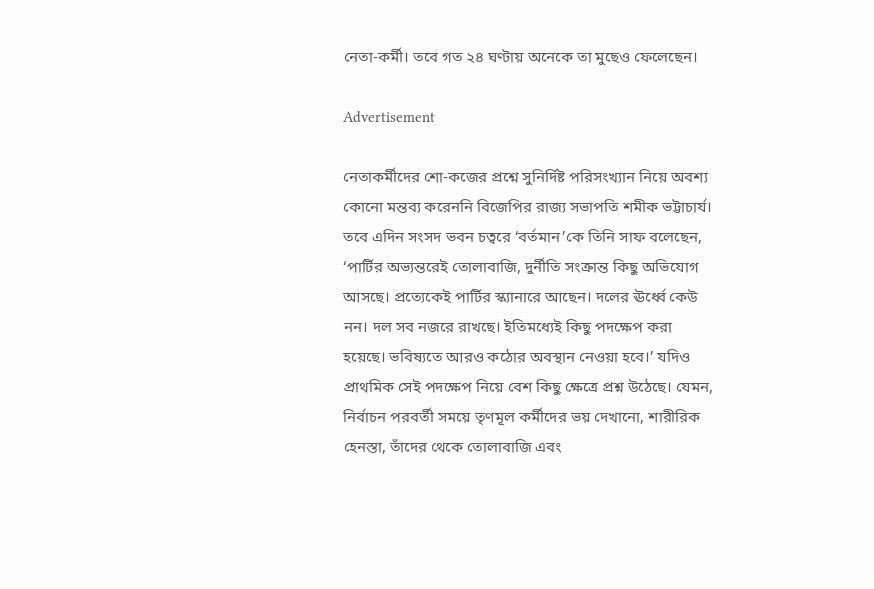নেতা-কর্মী। তবে গত ২৪ ঘণ্টায় অনেকে তা মুছেও ফেলেছেন।

Advertisement

নেতাকর্মীদের শো-কজের প্রশ্নে সুনির্দিষ্ট পরিসংখ্যান নিয়ে অবশ্য কোনো মন্তব্য করেননি বিজেপির রাজ্য সভাপতি শমীক ভট্টাচার্য। তবে এদিন সংসদ ভবন চত্বরে ‘বর্তমান’কে তিনি সাফ বলেছেন, ‘পার্টির অভ্যন্তরেই তোলাবাজি, দুর্নীতি সংক্রান্ত কিছু অভিযোগ আসছে। প্রত্যেকেই পার্টির স্ক্যানারে আছেন। দলের ঊর্ধ্বে কেউ নন। দল সব নজরে রাখছে। ইতিমধ্যেই কিছু পদক্ষেপ করা হয়েছে। ভবিষ্যতে আরও কঠোর অবস্থান নেওয়া হবে।’ যদিও প্রাথমিক সেই পদক্ষেপ নিয়ে বেশ কিছু ক্ষেত্রে প্রশ্ন উঠেছে। যেমন, নির্বাচন পরবর্তী সময়ে তৃণমূল কর্মীদের ভয় দেখানো, শারীরিক হেনস্তা, তাঁদের থেকে তোলাবাজি এবং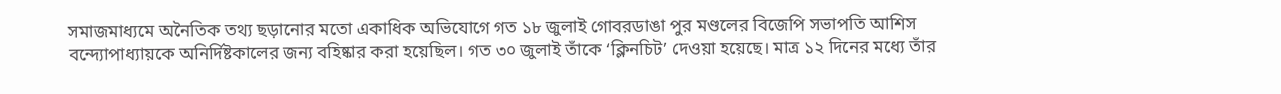সমাজমাধ্যমে অনৈতিক তথ্য ছড়ানোর মতো একাধিক অভিযোগে গত ১৮ জুলাই গোবরডাঙা পুর মণ্ডলের বিজেপি সভাপতি আশিস বন্দ‌্যোপাধ্যায়কে অনির্দিষ্টকালের জন্য বহিষ্কার করা হয়েছিল। গত ৩০ জুলাই তাঁকে ‘ক্লিনচিট’ দেওয়া হয়েছে। মাত্র ১২ দিনের মধ্যে তাঁর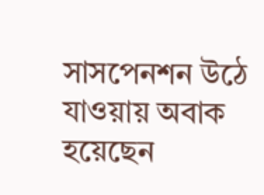সাসপেনশন উঠে যাওয়ায় অবাক হয়েছেন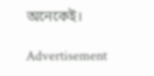অনেকেই।

Advertisement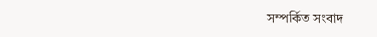সম্পর্কিত সংবাদ